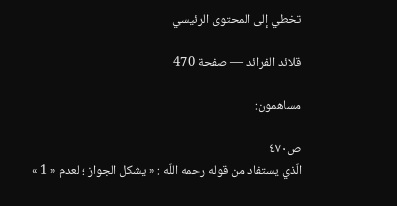تخطي إلى المحتوى الرئيسي

قلائد الفرائد — صفحة 470

مساهمون:

ص٤٧٠
الّذي يستفاد من قوله رحمه اللّه : « يشكل الجواز ؛ لعدم « 1 »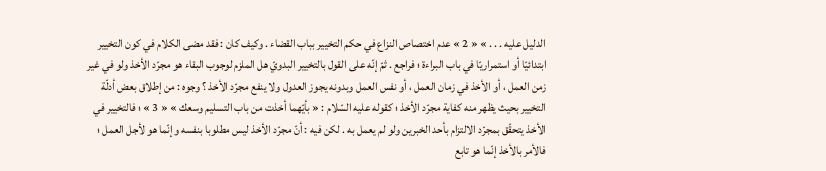الدليل عليه . . . » « 2 » عدم اختصاص النزاع في حكم التخيير بباب القضاء . وكيف كان : فقد مضى الكلام في كون التخيير ابتدائيّا أو استمراريّا في باب البراءة ؛ فراجع . ثمّ إنّه على القول بالتخيير البدويّ هل الملزم لوجوب البقاء هو مجرّد الأخذ ولو في غير زمن العمل ، أو الأخذ في زمان العمل ، أو نفس العمل وبدونه يجوز العدول ولا ينفع مجرّد الأخذ ؟ وجوه : من إطلاق بعض أدلّة التخيير بحيث يظهر منه كفاية مجرّد الأخذ ؛ كقوله عليه السّلام : « بأيّهما أخذت من باب التسليم وسعك » « 3 » ؛ فالتخيير في الأخذ يتحقّق بمجرّد الالتزام بأحد الخبرين ولو لم يعمل به . لكن فيه : أنّ مجرّد الأخذ ليس مطلوبا بنفسه وإنّما هو لأجل العمل ؛ فالأمر بالأخذ إنّما هو تابع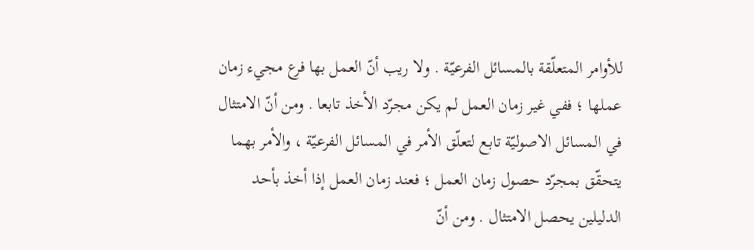للأوامر المتعلّقة بالمسائل الفرعيّة . ولا ريب أنّ العمل بها فرع مجيء زمان عملها ؛ ففي غير زمان العمل لم يكن مجرّد الأخذ تابعا . ومن أنّ الامتثال في المسائل الاصوليّة تابع لتعلّق الأمر في المسائل الفرعيّة ، والأمر بهما يتحقّق بمجرّد حصول زمان العمل ؛ فعند زمان العمل إذا أخذ بأحد الدليلين يحصل الامتثال . ومن أنّ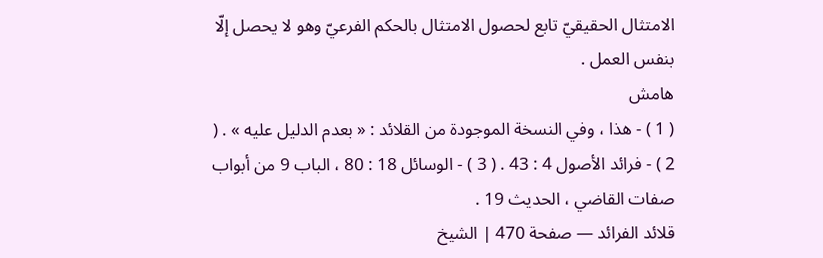الامتثال الحقيقيّ تابع لحصول الامتثال بالحكم الفرعيّ وهو لا يحصل إلّا بنفس العمل .
هامش
( 1 ) - هذا ، وفي النسخة الموجودة من القلائد : « بعدم الدليل عليه » . ( 2 ) - فرائد الأصول 4 : 43 . ( 3 ) - الوسائل 18 : 80 ، الباب 9 من أبواب صفات القاضي ، الحديث 19 .
قلائد الفرائد — صفحة 470 | الشيخ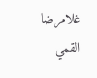غلامرضا القمي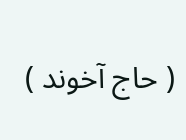( حاج آخوند )